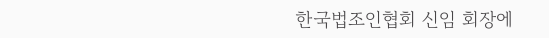한국법조인협회 신임 회장에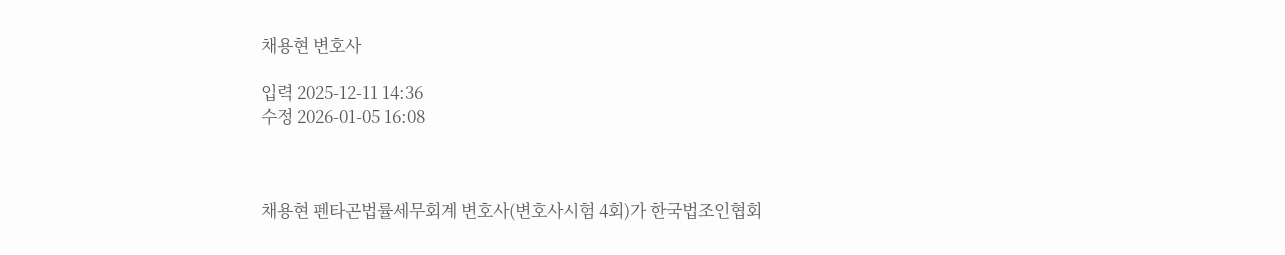채용현 변호사

입력 2025-12-11 14:36
수정 2026-01-05 16:08



채용현 펜타곤법률세무회계 변호사(변호사시험 4회)가 한국법조인협회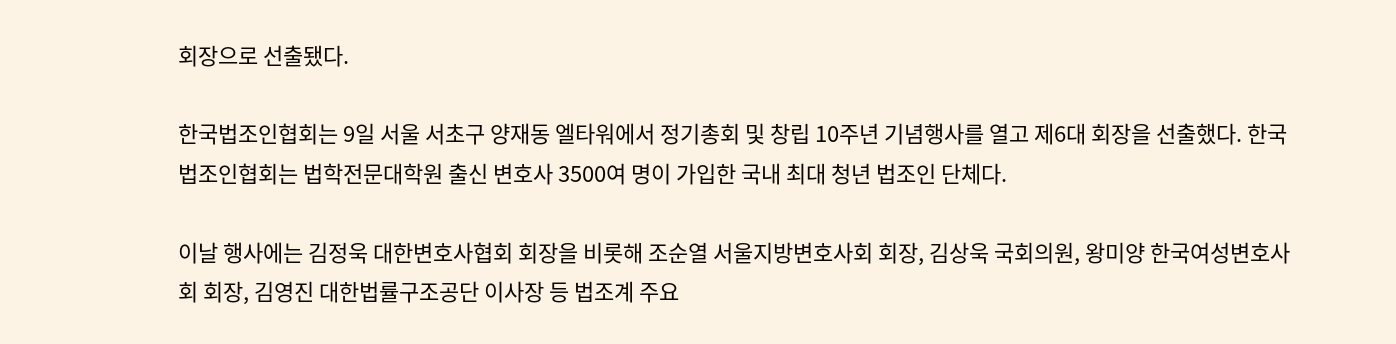회장으로 선출됐다.

한국법조인협회는 9일 서울 서초구 양재동 엘타워에서 정기총회 및 창립 10주년 기념행사를 열고 제6대 회장을 선출했다. 한국법조인협회는 법학전문대학원 출신 변호사 3500여 명이 가입한 국내 최대 청년 법조인 단체다.

이날 행사에는 김정욱 대한변호사협회 회장을 비롯해 조순열 서울지방변호사회 회장, 김상욱 국회의원, 왕미양 한국여성변호사회 회장, 김영진 대한법률구조공단 이사장 등 법조계 주요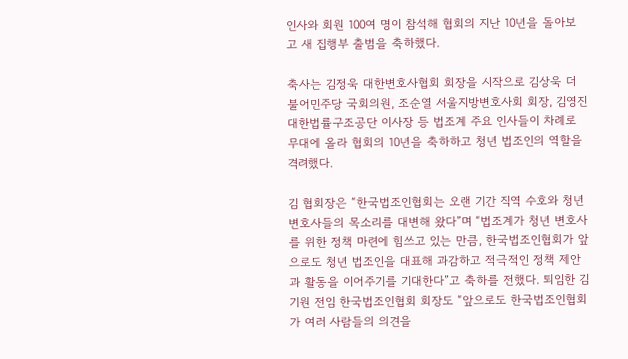인사와 회원 100여 명이 참석해 협회의 지난 10년을 돌아보고 새 집행부 출범을 축하했다.

축사는 김정욱 대한변호사협회 회장을 시작으로 김상욱 더불어민주당 국회의원, 조순열 서울지방변호사회 회장, 김영진 대한법률구조공단 이사장 등 법조계 주요 인사들이 차례로 무대에 올라 협회의 10년을 축하하고 청년 법조인의 역할을 격려했다.

김 협회장은 “한국법조인협회는 오랜 기간 직역 수호와 청년 변호사들의 목소리를 대변해 왔다”며 “법조계가 청년 변호사를 위한 정책 마련에 힘쓰고 있는 만큼, 한국법조인협회가 앞으로도 청년 법조인을 대표해 과감하고 적극적인 정책 제안과 활동을 이어주기를 기대한다”고 축하를 전했다. 퇴임한 김기원 전임 한국법조인협회 회장도 “앞으로도 한국법조인협회가 여러 사람들의 의견을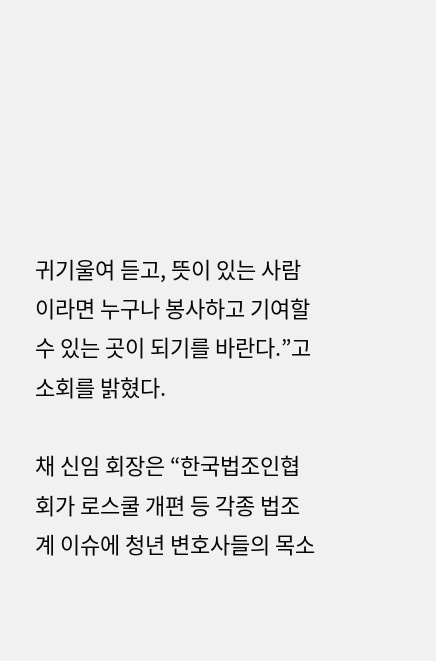귀기울여 듣고, 뜻이 있는 사람이라면 누구나 봉사하고 기여할 수 있는 곳이 되기를 바란다.”고 소회를 밝혔다.

채 신임 회장은 “한국법조인협회가 로스쿨 개편 등 각종 법조계 이슈에 청년 변호사들의 목소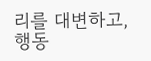리를 대변하고, 행동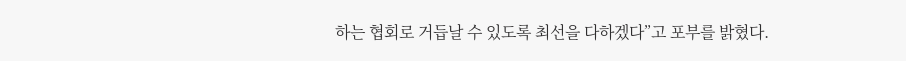하는 협회로 거듭날 수 있도록 최선을 다하겠다”고 포부를 밝혔다.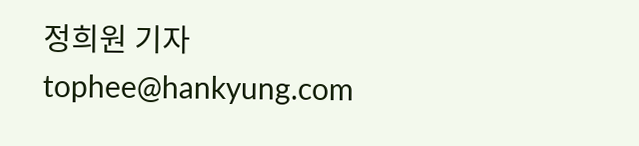정희원 기자 tophee@hankyung.com